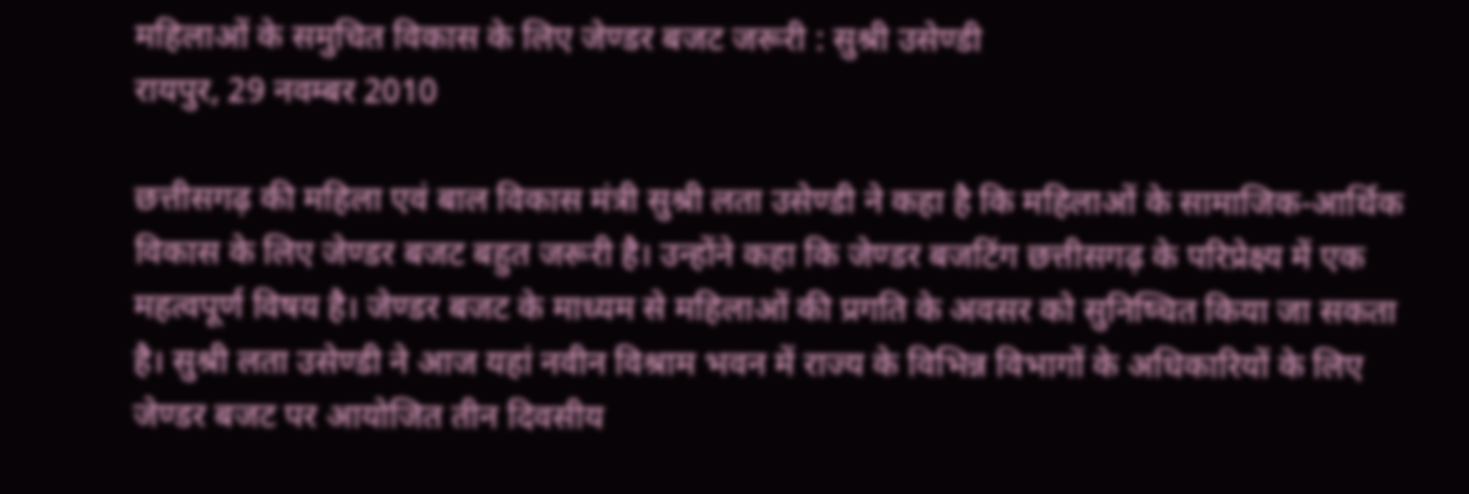महिलाओं के समुचित विकास के लिए जेण्डर बजट जरूरी : सुश्री उसेण्डी
रायपुर, 29 नवम्बर 2010

छत्तीसगढ़ की महिला एवं बाल विकास मंत्री सुश्री लता उसेण्डी ने कहा है कि महिलाओं के सामाजिक-आर्थिक विकास के लिए जेण्डर बजट बहुत जरूरी है। उन्होंने कहा कि जेण्डर बजटिंग छत्तीसगढ़ के परिप्रेक्ष्य में एक महत्वपूर्ण विषय है। जेण्डर बजट के माध्यम से महिलाओं की प्रगति के अवसर को सुनिष्चित किया जा सकता है। सुश्री लता उसेण्डी ने आज यहां नवीन विश्राम भवन में राज्य के विभिन्न विभागों के अधिकारियों के लिए जेण्डर बजट पर आयोजित तीन दिवसीय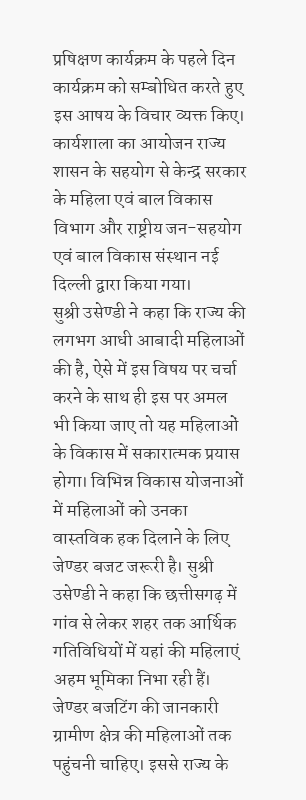प्रषिक्षण कार्यक्रम के पहले दिन कार्यक्रम को सम्बोधित करते हुए इस आषय के विचार व्यक्त किए। कार्यशाला का आयोजन राज्य शासन के सहयोग से केन्द्र सरकार के महिला एवं बाल विकास विभाग और राष्ट्रीय जन-सहयोग एवं बाल विकास संस्थान नई दिल्ली द्वारा किया गया।
सुश्री उसेण्डी ने कहा कि राज्य की लगभग आधी आबादी महिलाओं की है, ऐसे में इस विषय पर चर्चा करने के साथ ही इस पर अमल भी किया जाए तो यह महिलाओं के विकास में सकारात्मक प्रयास होगा। विभिन्न विकास योजनाओं में महिलाओं को उनका वास्तविक हक दिलाने के लिए जेण्डर बजट जरूरी है। सुश्री उसेण्डी ने कहा कि छत्तीसगढ़ में गांव से लेकर शहर तक आर्थिक गतिविधियों में यहां की महिलाएं अहम भूमिका निभा रही हैं। जेण्डर बजटिंग की जानकारी ग्रामीण क्षेत्र की महिलाओं तक पहुंचनी चाहिए। इससे राज्य के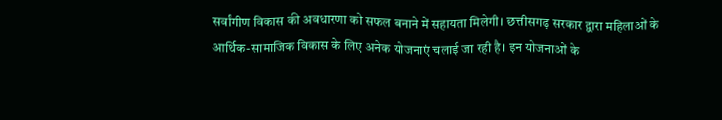सर्वांगीण विकास की अवधारणा को सफल बनाने में सहायता मिलेगी। छत्तीसगढ़ सरकार द्वारा महिलाओं के आर्थिक-सामाजिक विकास के लिए अनेक योजनाएं चलाई जा रही है। इन योजनाओं के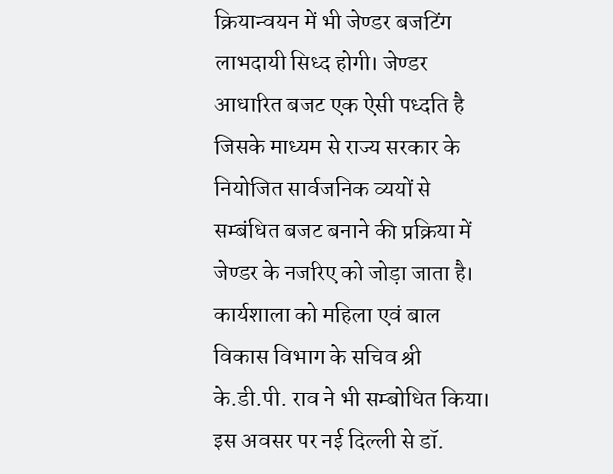क्रियान्वयन में भी जेण्डर बजटिंग लाभदायी सिध्द होगी। जेण्डर आधारित बजट एक ऐसी पध्दति है जिसके माध्यम से राज्य सरकार के नियोजित सार्वजनिक व्ययों से सम्बंधित बजट बनाने की प्रक्रिया में जेण्डर के नजरिए को जोड़ा जाता है। कार्यशाला को महिला एवं बाल विकास विभाग के सचिव श्री के.डी.पी. राव ने भी सम्बोधित किया। इस अवसर पर नई दिल्ली से डॉ.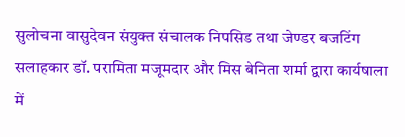सुलोचना वासुदेवन संयुक्त संचालक निपसिड तथा जेण्डर बजटिंग सलाहकार डॉ. परामिता मजूमदार और मिस बेनिता शर्मा द्वारा कार्यषाला में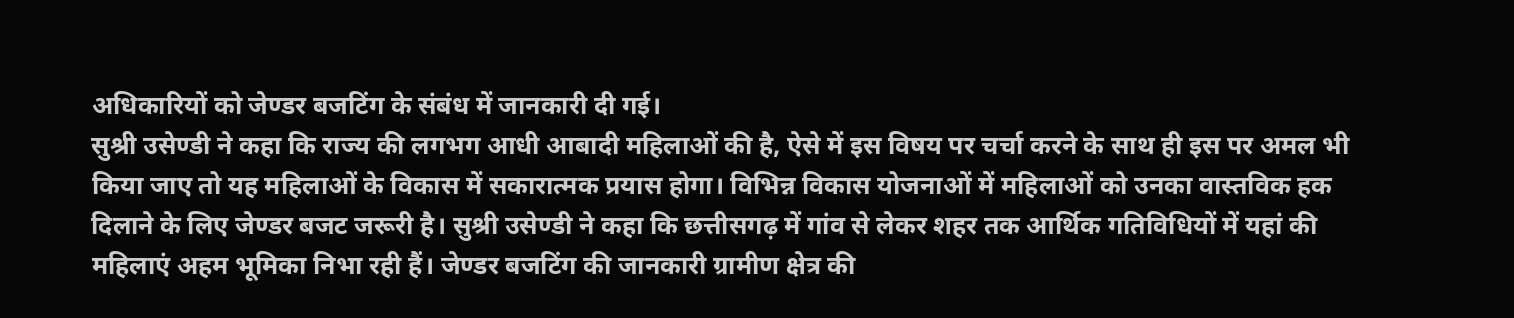अधिकारियों को जेण्डर बजटिंग के संबंध में जानकारी दी गई।
सुश्री उसेण्डी ने कहा कि राज्य की लगभग आधी आबादी महिलाओं की है, ऐसे में इस विषय पर चर्चा करने के साथ ही इस पर अमल भी किया जाए तो यह महिलाओं के विकास में सकारात्मक प्रयास होगा। विभिन्न विकास योजनाओं में महिलाओं को उनका वास्तविक हक दिलाने के लिए जेण्डर बजट जरूरी है। सुश्री उसेण्डी ने कहा कि छत्तीसगढ़ में गांव से लेकर शहर तक आर्थिक गतिविधियों में यहां की महिलाएं अहम भूमिका निभा रही हैं। जेण्डर बजटिंग की जानकारी ग्रामीण क्षेत्र की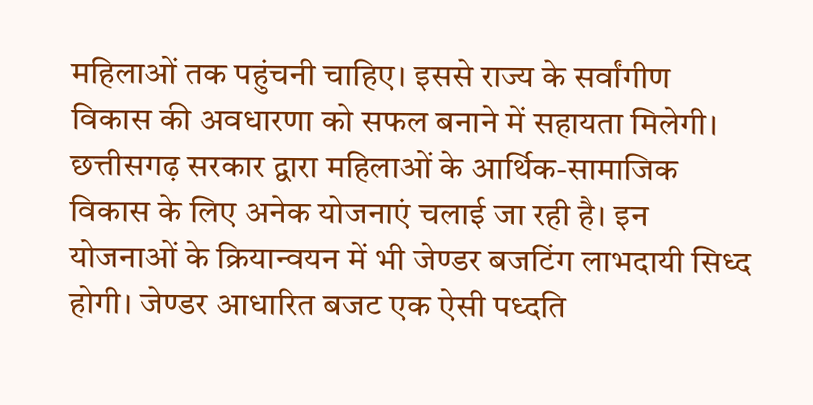महिलाओं तक पहुंचनी चाहिए। इससे राज्य के सर्वांगीण विकास की अवधारणा को सफल बनाने में सहायता मिलेगी। छत्तीसगढ़ सरकार द्वारा महिलाओं के आर्थिक-सामाजिक विकास के लिए अनेक योजनाएं चलाई जा रही है। इन योजनाओं के क्रियान्वयन में भी जेण्डर बजटिंग लाभदायी सिध्द होगी। जेण्डर आधारित बजट एक ऐसी पध्दति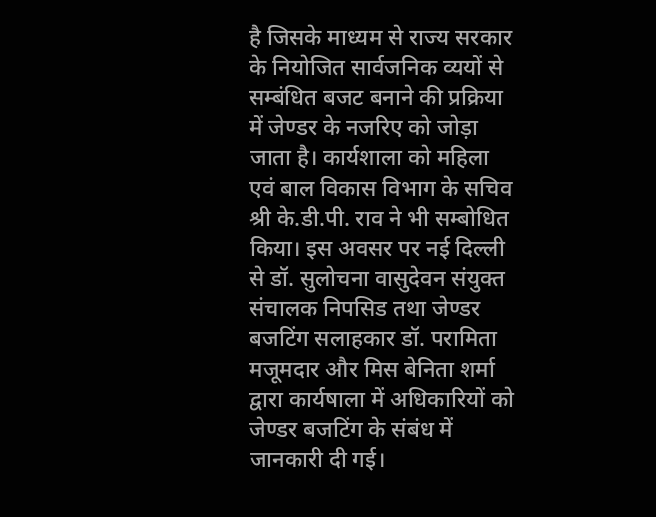है जिसके माध्यम से राज्य सरकार के नियोजित सार्वजनिक व्ययों से सम्बंधित बजट बनाने की प्रक्रिया में जेण्डर के नजरिए को जोड़ा जाता है। कार्यशाला को महिला एवं बाल विकास विभाग के सचिव श्री के.डी.पी. राव ने भी सम्बोधित किया। इस अवसर पर नई दिल्ली से डॉ. सुलोचना वासुदेवन संयुक्त संचालक निपसिड तथा जेण्डर बजटिंग सलाहकार डॉ. परामिता मजूमदार और मिस बेनिता शर्मा द्वारा कार्यषाला में अधिकारियों को जेण्डर बजटिंग के संबंध में जानकारी दी गई।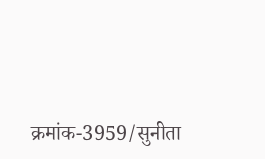क्रमांक-3959/सुनीता